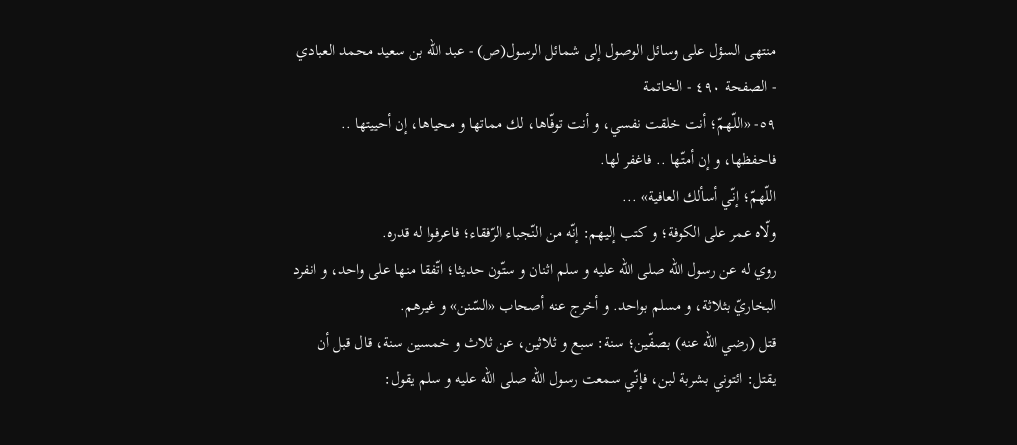منتهى السؤل على وسائل الوصول إلى شمائل الرسول(ص) - عبد الله بن سعيد محمد العبادي - الصفحة ٤٩٠ - الخاتمة
٥٩- «اللّهمّ؛ أنت خلقت نفسي، و أنت توفّاها، لك مماتها و محياها، إن أحييتها .. فاحفظها، و إن أمتّها .. فاغفر لها.
اللّهمّ؛ إنّي أسألك العافية» ...
ولّاه عمر على الكوفة؛ و كتب إليهم: إنّه من النّجباء الرّفقاء؛ فاعرفوا له قدره.
روي له عن رسول اللّه صلى اللّه عليه و سلم اثنان و ستّون حديثا؛ اتّفقا منها على واحد، و انفرد البخاريّ بثلاثة، و مسلم بواحد. و أخرج عنه أصحاب «السّنن» و غيرهم.
قتل (رضي الله عنه) بصفّين؛ سنة: سبع و ثلاثين، عن ثلاث و خمسين سنة، قال قبل أن يقتل: ائتوني بشربة لبن، فإنّي سمعت رسول اللّه صلى اللّه عليه و سلم يقول: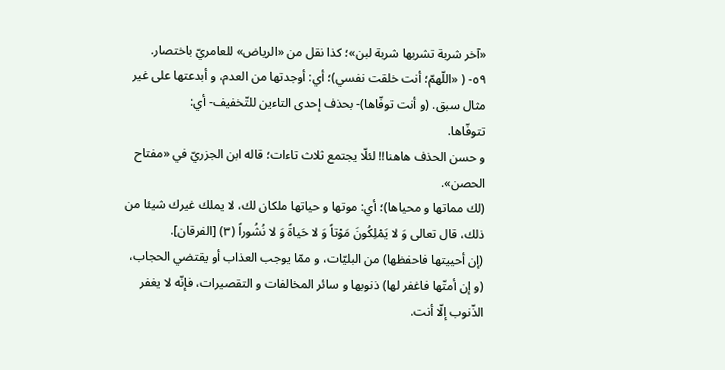«آخر شربة تشربها شربة لبن»؛ كذا نقل من «الرياض» للعامريّ باختصار.
٥٩- ( «اللّهمّ؛ أنت خلقت نفسي)؛ أي: أوجدتها من العدم، و أبدعتها على غير مثال سبق. (و أنت توفّاها)- بحذف إحدى التاءين للتّخفيف- أي:
تتوفّاها.
و حسن الحذف هاهنا!! لئلّا يجتمع ثلاث تاءات؛ قاله ابن الجزريّ في «مفتاح الحصن».
(لك مماتها و محياها)؛ أي: موتها و حياتها ملكان لك، لا يملك غيرك شيئا من ذلك، قال تعالى وَ لا يَمْلِكُونَ مَوْتاً وَ لا حَياةً وَ لا نُشُوراً (٣) [الفرقان].
(إن أحييتها فاحفظها) من البليّات، و ممّا يوجب العذاب أو يقتضي الحجاب، (و إن أمتّها فاغفر لها) ذنوبها و سائر المخالفات و التقصيرات، فإنّه لا يغفر الذّنوب إلّا أنت.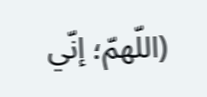(اللّهمّ؛ إنّي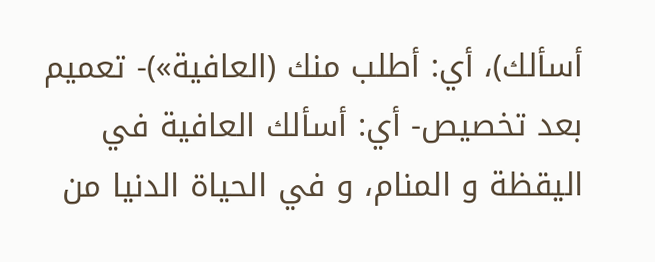أسألك)، أي: أطلب منك (العافية»)- تعميم بعد تخصيص- أي: أسألك العافية في اليقظة و المنام، و في الحياة الدنيا من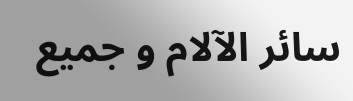سائر الآلام و جميع